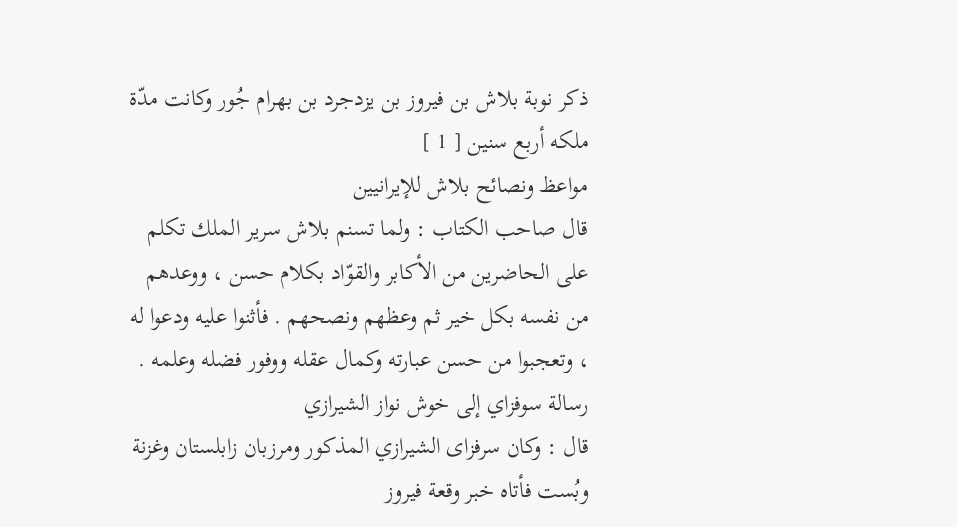ذكر نوبة بلاش بن فيروز بن يزدجرد بن بهرام جُور وكانت مدّة ملكه أربع سنين [ 1 ]
مواعظ ونصائح بلاش للإيرانيين
قال صاحب الكتاب : ولما تسنم بلاش سرير الملك تكلم على الحاضرين من الأكابر والقوّاد بكلام حسن ، ووعدهم من نفسه بكل خير ثم وعظهم ونصحهم . فأثنوا عليه ودعوا له ، وتعجبوا من حسن عبارته وكمال عقله ووفور فضله وعلمه .
رسالة سوفزاي إلى خوش نواز الشيرازي
قال : وكان سرفزاى الشيرازي المذكور ومرزبان زابلستان وغزنة وبُست فأتاه خبر وقعة فيروز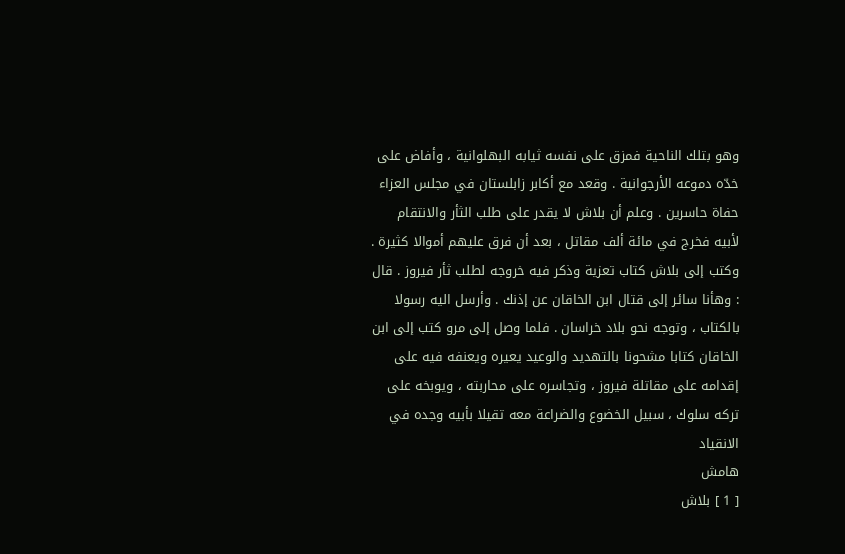وهو بتلك الناحية فمزق على نفسه ثيابه البهلوانية ، وأفاض على خدّه دموعه الأرجوانية . وقعد مع أكابر زابلستان في مجلس العزاء حفاة حاسرين . وعلم أن بلاش لا يقدر على طلب الثأر والانتقام لأبيه فخرج في مائة ألف مقاتل ، بعد أن فرق عليهم أموالا كثيرة . وكتب إلى بلاش كتاب تعزية وذكر فيه خروجه لطلب ثأر فيروز . قال : وهأنا سائر إلى قتال ابن الخاقان عن إذنك . وأرسل اليه رسولا بالكتاب ، وتوجه نحو بلاد خراسان . فلما وصل إلى مرو كتب إلى ابن الخاقان كتابا مشحونا بالتهديد والوعيد يعيره ويعنفه فيه على إقدامه على مقاتلة فيروز ، وتجاسره على محاربته ، ويوبخه على تركه سلوك ، سبيل الخضوع والضراعة معه تقيلا بأبيه وجده في الانقياد
هامش
[ 1 ] بلاش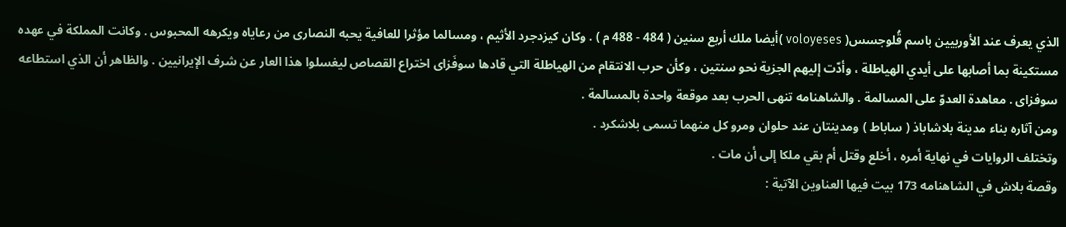الذي يعرف عند الأوربيين باسم قُلوجسس( voloyeses )أيضا ملك أربع سنين ( 484 - 488 م ) . وكان كيزدجرد الأثيم ، ومسالما مؤثرا للعافية يحبه النصارى من رعاياه ويكرهه المحبوس . وكانت المملكة في عهده مستكينة بما أصابها على أيدي الهياطلة ، وأدّت إليهم الجزية نحو سنتين ، وكأن حرب الانتقام من الهياطلة التي قادها سوفَزاى اختراع القصاص ليغسلوا هذا العار عن شرف الإيرانيين . والظاهر أن الذي استطاعه سوفزاى . معاهدة العدوّ على المسالمة . والشاهنامه تنهى الحرب بعد موقعة واحدة بالمسالمة .
ومن آثاره بناء مدينة بلاشاباذ ( ساباط ) ومدينتان عند حلوان ومرو كل منهما تسمى بلاشكرد .
وتختلف الروايات في نهاية أمره ، أخلع وقتل أم بقي ملكا إلى أن مات .
وقصة بلاش في الشاهنامه 173 بيت فيها العناوين الآتية :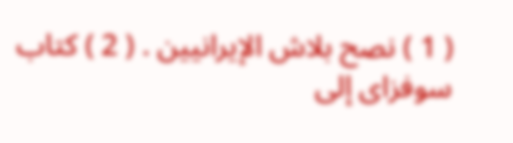( 1 ) نصح بلاش الإيرانيين . ( 2 ) كتاب سوفزاى إلى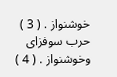خوشنواز . ( 3 ) حرب سوفزاى وخوشنواز . ( 4 )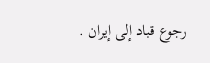رجوع قباد إلى إيران .